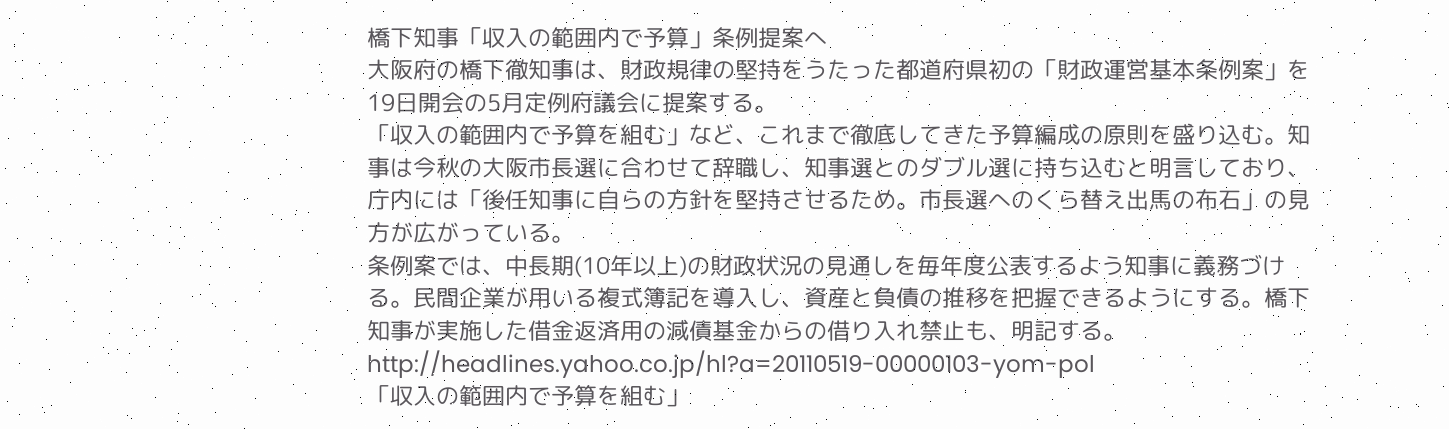橋下知事「収入の範囲内で予算」条例提案へ
大阪府の橋下徹知事は、財政規律の堅持をうたった都道府県初の「財政運営基本条例案」を19日開会の5月定例府議会に提案する。
「収入の範囲内で予算を組む」など、これまで徹底してきた予算編成の原則を盛り込む。知事は今秋の大阪市長選に合わせて辞職し、知事選とのダブル選に持ち込むと明言しており、庁内には「後任知事に自らの方針を堅持させるため。市長選へのくら替え出馬の布石」の見方が広がっている。
条例案では、中長期(10年以上)の財政状況の見通しを毎年度公表するよう知事に義務づける。民間企業が用いる複式簿記を導入し、資産と負債の推移を把握できるようにする。橋下知事が実施した借金返済用の減債基金からの借り入れ禁止も、明記する。
http://headlines.yahoo.co.jp/hl?a=20110519-00000103-yom-pol
「収入の範囲内で予算を組む」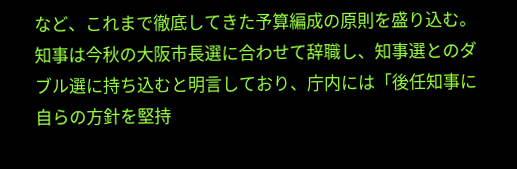など、これまで徹底してきた予算編成の原則を盛り込む。知事は今秋の大阪市長選に合わせて辞職し、知事選とのダブル選に持ち込むと明言しており、庁内には「後任知事に自らの方針を堅持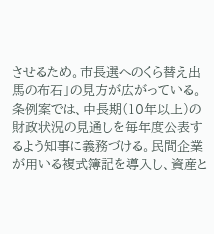させるため。市長選へのくら替え出馬の布石」の見方が広がっている。
条例案では、中長期(10年以上)の財政状況の見通しを毎年度公表するよう知事に義務づける。民間企業が用いる複式簿記を導入し、資産と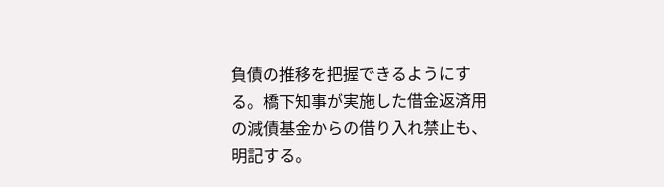負債の推移を把握できるようにする。橋下知事が実施した借金返済用の減債基金からの借り入れ禁止も、明記する。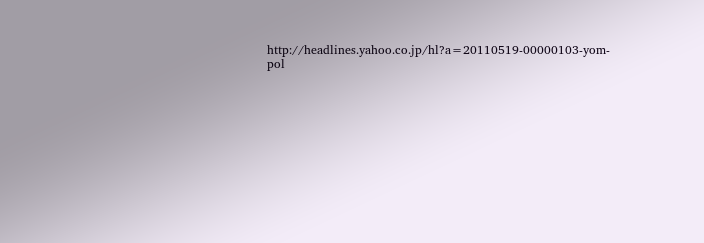http://headlines.yahoo.co.jp/hl?a=20110519-00000103-yom-pol